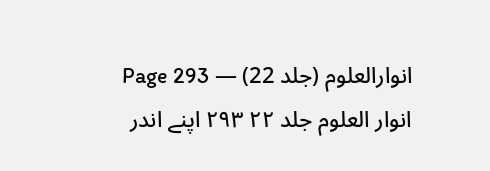انوارالعلوم (جلد 22) — Page 293
انوار العلوم جلد ۲۲ ۲۹۳ اپنے اندر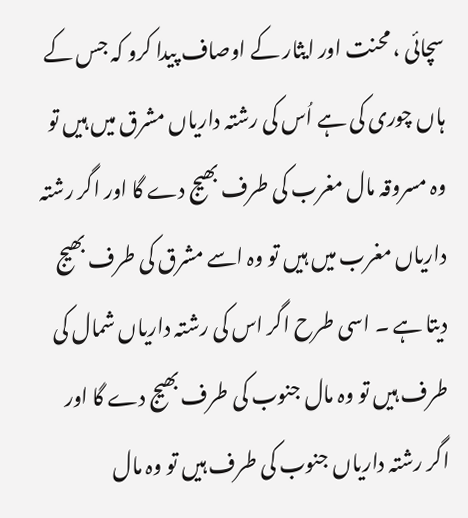سچائی ، محنت اور ایثار کے اوصاف پیدا کرو کہ جس کے ہاں چوری کی ہے اُس کی رشتہ داریاں مشرق میں ہیں تو وہ مسروقہ مال مغرب کی طرف بھیج دے گا اور اگر رشتہ داریاں مغرب میں ہیں تو وہ اسے مشرق کی طرف بھیج دیتا ہے ۔ اسی طرح اگر اس کی رشتہ داریاں شمال کی طرف ہیں تو وہ مال جنوب کی طرف بھیج دے گا اور اگر رشتہ داریاں جنوب کی طرف ہیں تو وہ مال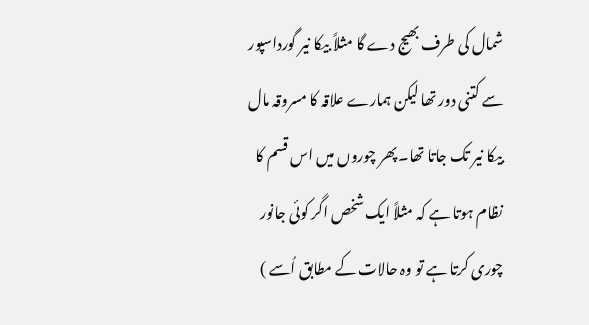شمال کی طرف بھیج دے گا مثلاً بیکا نیر گورداسپور سے کتنی دور تھا لیکن ہمارے علاقہ کا مسروقہ مال بیکا نیر تک جاتا تھا۔ پھر چوروں میں اس قسم کا نظام ہوتا ہے کہ مثلاً ایک شخص اگر کوئی جانور چوری کرتا ہے تو وہ حالات کے مطابق اُسے )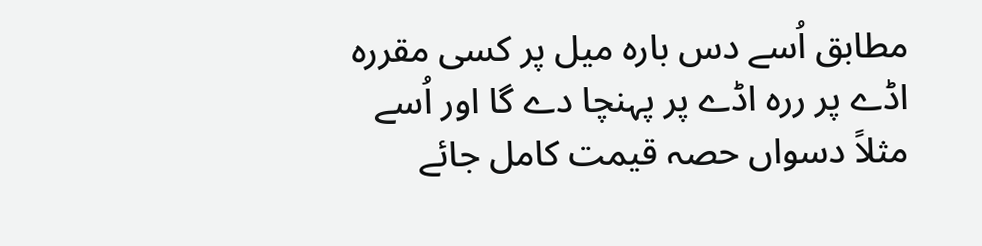مطابق اُسے دس بارہ میل پر کسی مقررہ اڈے پر ررہ اڈے پر پہنچا دے گا اور اُسے مثلاً دسواں حصہ قیمت کامل جائے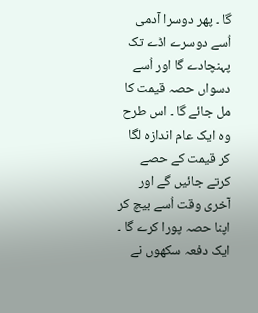گا ۔ پھر دوسرا آدمی اُسے دوسرے اڈے تک پہنچادے گا اور اُسے دسواں حصہ قیمت کا مل جائے گا ۔ اس طرح وہ ایک عام اندازہ لگا کر قیمت کے حصے کرتے جائیں گے اور آخری وقت اُسے بیچ کر اپنا حصہ پورا کرے گا ۔ ایک دفعہ سکھوں نے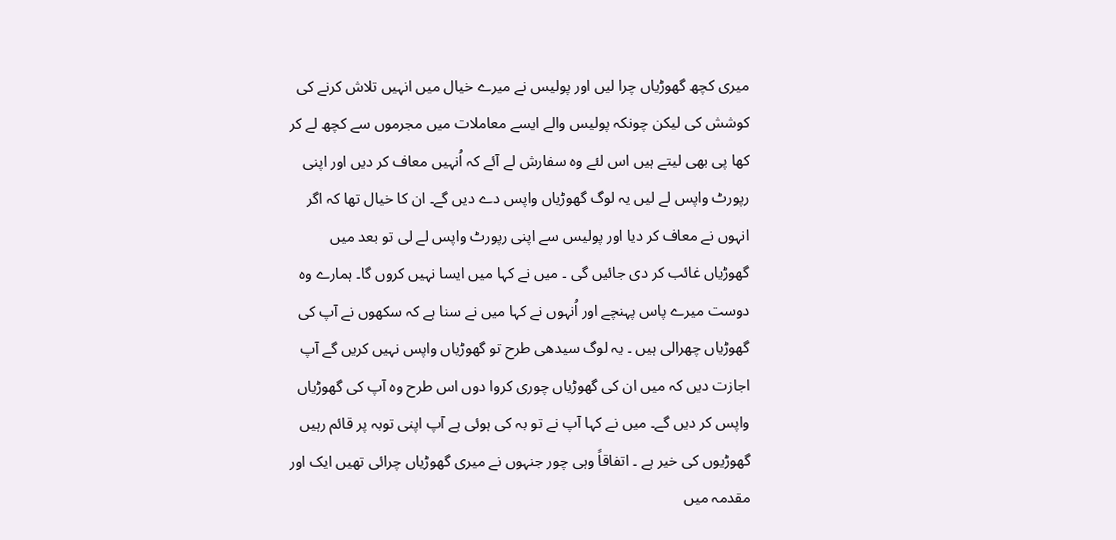میری کچھ گھوڑیاں چرا لیں اور پولیس نے میرے خیال میں انہیں تلاش کرنے کی کوشش کی لیکن چونکہ پولیس والے ایسے معاملات میں مجرموں سے کچھ لے کر کھا پی بھی لیتے ہیں اس لئے وہ سفارش لے آئے کہ اُنہیں معاف کر دیں اور اپنی رپورٹ واپس لے لیں یہ لوگ گھوڑیاں واپس دے دیں گے۔ ان کا خیال تھا کہ اگر انہوں نے معاف کر دیا اور پولیس سے اپنی رپورٹ واپس لے لی تو بعد میں گھوڑیاں غائب کر دی جائیں گی ۔ میں نے کہا میں ایسا نہیں کروں گا۔ ہمارے وہ دوست میرے پاس پہنچے اور اُنہوں نے کہا میں نے سنا ہے کہ سکھوں نے آپ کی گھوڑیاں چھرالی ہیں ۔ یہ لوگ سیدھی طرح تو گھوڑیاں واپس نہیں کریں گے آپ اجازت دیں کہ میں ان کی گھوڑیاں چوری کروا دوں اس طرح وہ آپ کی گھوڑیاں واپس کر دیں گے۔ میں نے کہا آپ نے تو بہ کی ہوئی ہے آپ اپنی توبہ پر قائم رہیں گھوڑیوں کی خیر ہے ۔ اتفاقاً وہی چور جنہوں نے میری گھوڑیاں چرائی تھیں ایک اور مقدمہ میں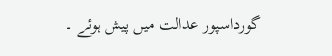گورداسپور عدالت میں پیش ہوئے ۔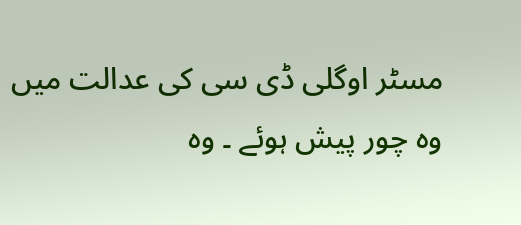مسٹر اوگلی ڈی سی کی عدالت میں وہ چور پیش ہوئے ۔ وہ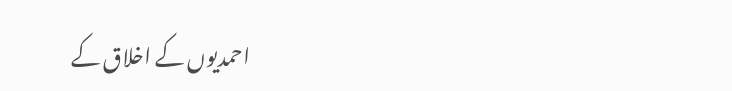احمدیوں کے اخلاق کے